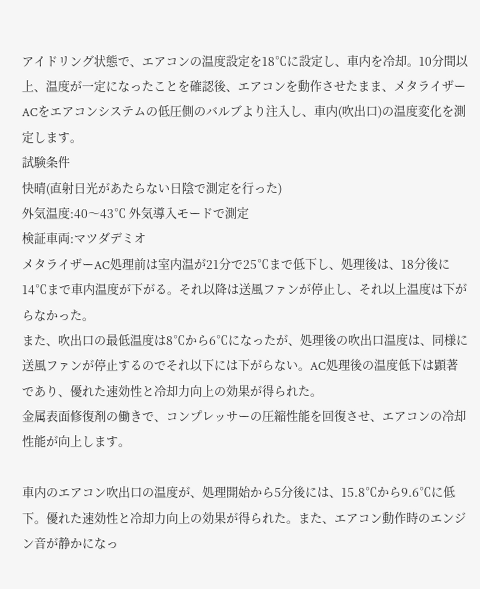アイドリング状態で、エアコンの温度設定を18℃に設定し、車内を冷却。10分間以上、温度が一定になったことを確認後、エアコンを動作させたまま、メタライザーACをエアコンシステムの低圧側のバルブより注入し、車内(吹出口)の温度変化を測定します。
試験条件
快晴(直射日光があたらない日陰で測定を行った)
外気温度:40〜43℃ 外気導入モードで測定
検証車両:マツダデミオ
メタライザーAC処理前は室内温が21分で25℃まで低下し、処理後は、18分後に14℃まで車内温度が下がる。それ以降は送風ファンが停止し、それ以上温度は下がらなかった。
また、吹出口の最低温度は8℃から6℃になったが、処理後の吹出口温度は、同様に送風ファンが停止するのでそれ以下には下がらない。AC処理後の温度低下は顕著であり、優れた速効性と冷却力向上の効果が得られた。
金属表面修復剤の働きで、コンプレッサーの圧縮性能を回復させ、エアコンの冷却性能が向上します。

車内のエアコン吹出口の温度が、処理開始から5分後には、15.8℃から9.6℃に低下。優れた速効性と冷却力向上の効果が得られた。また、エアコン動作時のエンジン音が静かになっ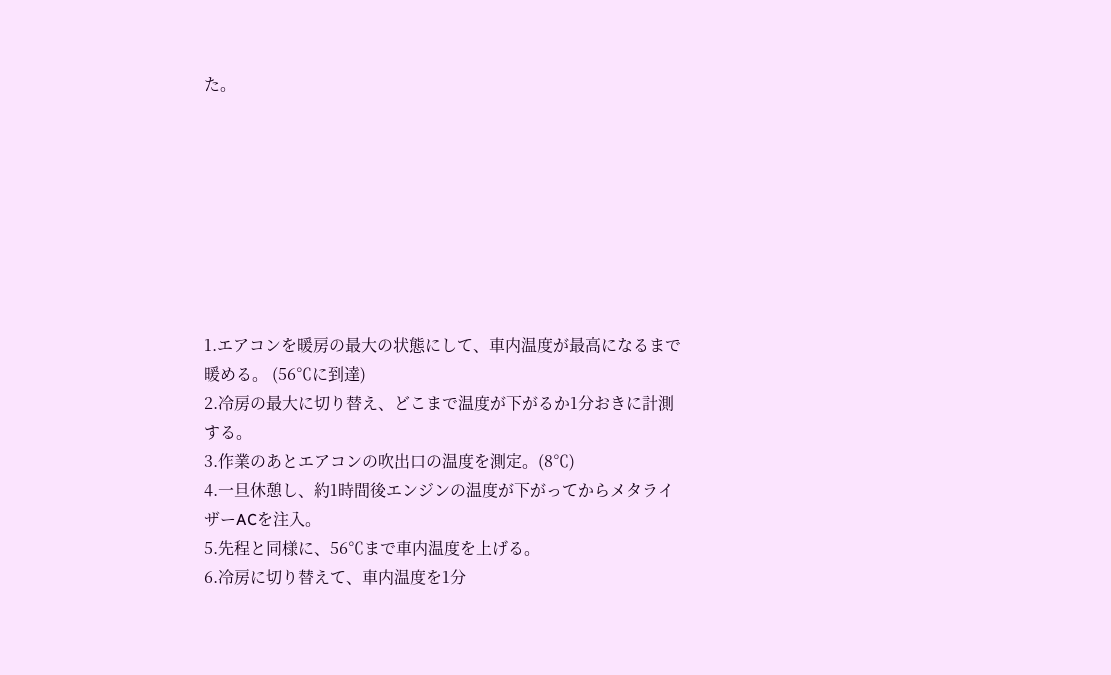た。








1.エアコンを暖房の最大の状態にして、車内温度が最高になるまで
暖める。 (56℃に到達)
2.冷房の最大に切り替え、どこまで温度が下がるか1分おきに計測
する。
3.作業のあとエアコンの吹出口の温度を測定。(8℃)
4.一旦休憩し、約1時間後エンジンの温度が下がってからメタライ
ザーACを注入。
5.先程と同様に、56℃まで車内温度を上げる。
6.冷房に切り替えて、車内温度を1分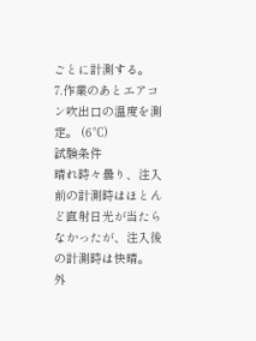ごとに計測する。
7.作業のあとエアコン吹出口の温度を測定。 (6℃)
試験条件
晴れ時々曇り、注入前の計測時はほとんど直射日光が当たらなかったが、注入後の計測時は快晴。
外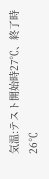気温:テスト開始時27℃、終了時26℃